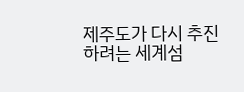제주도가 다시 추진하려는 세계섬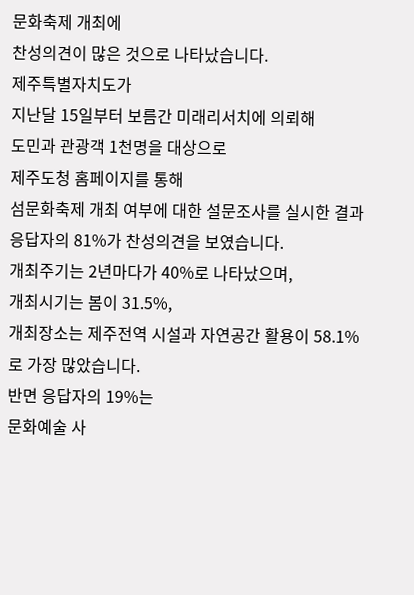문화축제 개최에
찬성의견이 많은 것으로 나타났습니다.
제주특별자치도가
지난달 15일부터 보름간 미래리서치에 의뢰해
도민과 관광객 1천명을 대상으로
제주도청 홈페이지를 통해
섬문화축제 개최 여부에 대한 설문조사를 실시한 결과
응답자의 81%가 찬성의견을 보였습니다.
개최주기는 2년마다가 40%로 나타났으며,
개최시기는 봄이 31.5%,
개최장소는 제주전역 시설과 자연공간 활용이 58.1%로 가장 많았습니다.
반면 응답자의 19%는
문화예술 사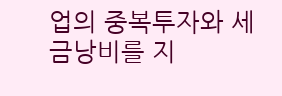업의 중복투자와 세금낭비를 지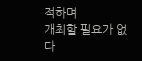적하며
개최할 필요가 없다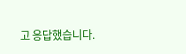고 응답했습니다.